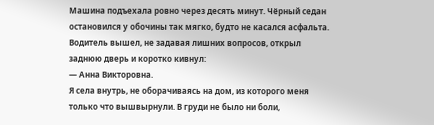Машина подъехала ровно через десять минут. Чёрный седан остановился у обочины так мягко, будто не касался асфальта. Водитель вышел, не задавая лишних вопросов, открыл заднюю дверь и коротко кивнул:
— Анна Викторовна.
Я села внутрь, не оборачиваясь на дом, из которого меня только что вышвырнули. В груди не было ни боли,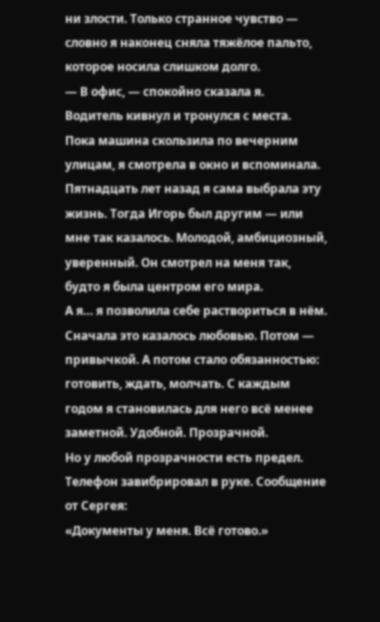ни злости. Только странное чувство — словно я наконец сняла тяжёлое пальто, которое носила слишком долго.
— В офис, — спокойно сказала я.
Водитель кивнул и тронулся с места.
Пока машина скользила по вечерним улицам, я смотрела в окно и вспоминала. Пятнадцать лет назад я сама выбрала эту жизнь. Тогда Игорь был другим — или мне так казалось. Молодой, амбициозный, уверенный. Он смотрел на меня так, будто я была центром его мира.
А я… я позволила себе раствориться в нём.
Сначала это казалось любовью. Потом — привычкой. А потом стало обязанностью: готовить, ждать, молчать. С каждым годом я становилась для него всё менее заметной. Удобной. Прозрачной.
Но у любой прозрачности есть предел.
Телефон завибрировал в руке. Сообщение от Сергея:
«Документы у меня. Всё готово.»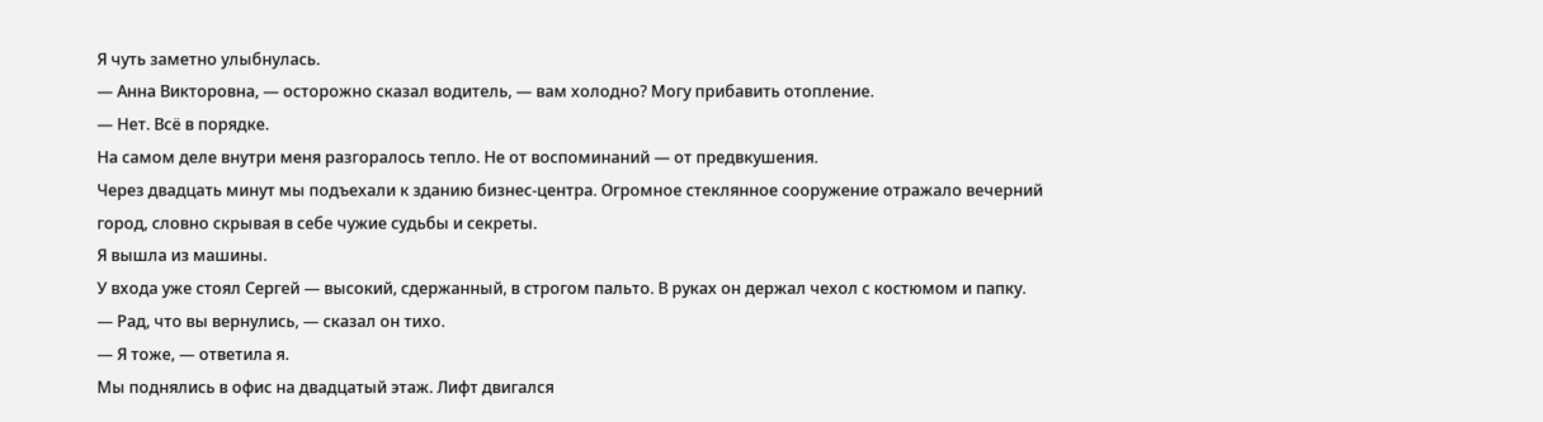Я чуть заметно улыбнулась.
— Анна Викторовна, — осторожно сказал водитель, — вам холодно? Могу прибавить отопление.
— Нет. Всё в порядке.
На самом деле внутри меня разгоралось тепло. Не от воспоминаний — от предвкушения.
Через двадцать минут мы подъехали к зданию бизнес-центра. Огромное стеклянное сооружение отражало вечерний город, словно скрывая в себе чужие судьбы и секреты.
Я вышла из машины.
У входа уже стоял Сергей — высокий, сдержанный, в строгом пальто. В руках он держал чехол с костюмом и папку.
— Рад, что вы вернулись, — сказал он тихо.
— Я тоже, — ответила я.
Мы поднялись в офис на двадцатый этаж. Лифт двигался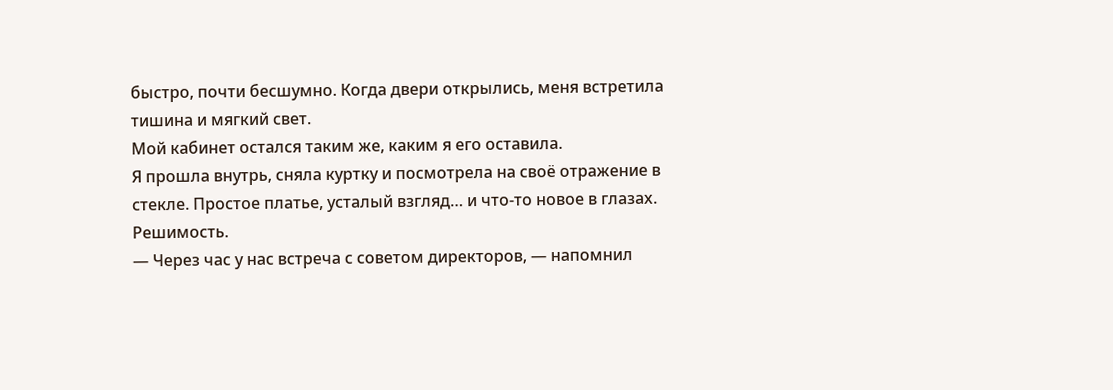быстро, почти бесшумно. Когда двери открылись, меня встретила тишина и мягкий свет.
Мой кабинет остался таким же, каким я его оставила.
Я прошла внутрь, сняла куртку и посмотрела на своё отражение в стекле. Простое платье, усталый взгляд… и что-то новое в глазах.
Решимость.
— Через час у нас встреча с советом директоров, — напомнил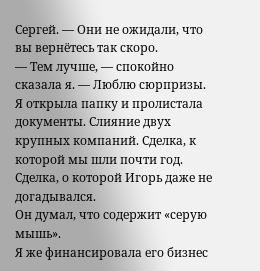Сергей. — Они не ожидали, что вы вернётесь так скоро.
— Тем лучше, — спокойно сказала я. — Люблю сюрпризы.
Я открыла папку и пролистала документы. Слияние двух крупных компаний. Сделка, к которой мы шли почти год.
Сделка, о которой Игорь даже не догадывался.
Он думал, что содержит «серую мышь».
Я же финансировала его бизнес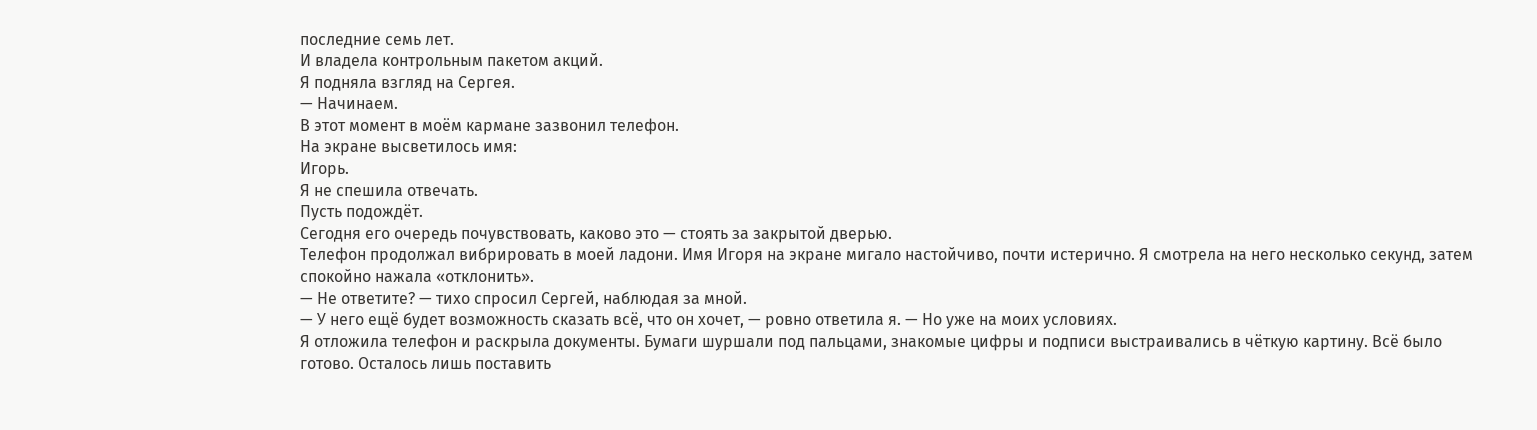последние семь лет.
И владела контрольным пакетом акций.
Я подняла взгляд на Сергея.
— Начинаем.
В этот момент в моём кармане зазвонил телефон.
На экране высветилось имя:
Игорь.
Я не спешила отвечать.
Пусть подождёт.
Сегодня его очередь почувствовать, каково это — стоять за закрытой дверью.
Телефон продолжал вибрировать в моей ладони. Имя Игоря на экране мигало настойчиво, почти истерично. Я смотрела на него несколько секунд, затем спокойно нажала «отклонить».
— Не ответите? — тихо спросил Сергей, наблюдая за мной.
— У него ещё будет возможность сказать всё, что он хочет, — ровно ответила я. — Но уже на моих условиях.
Я отложила телефон и раскрыла документы. Бумаги шуршали под пальцами, знакомые цифры и подписи выстраивались в чёткую картину. Всё было готово. Осталось лишь поставить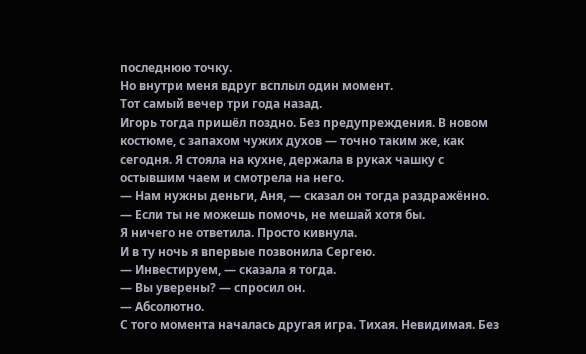последнюю точку.
Но внутри меня вдруг всплыл один момент.
Тот самый вечер три года назад.
Игорь тогда пришёл поздно. Без предупреждения. В новом костюме, с запахом чужих духов — точно таким же, как сегодня. Я стояла на кухне, держала в руках чашку с остывшим чаем и смотрела на него.
— Нам нужны деньги, Аня, — сказал он тогда раздражённо. — Если ты не можешь помочь, не мешай хотя бы.
Я ничего не ответила. Просто кивнула.
И в ту ночь я впервые позвонила Сергею.
— Инвестируем, — сказала я тогда.
— Вы уверены? — спросил он.
— Абсолютно.
С того момента началась другая игра. Тихая. Невидимая. Без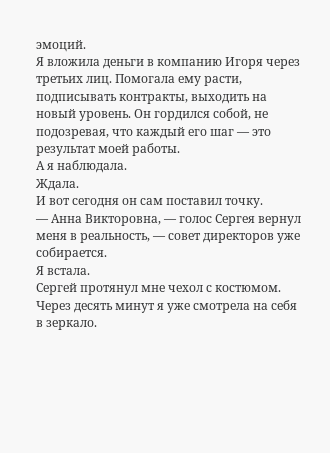эмоций.
Я вложила деньги в компанию Игоря через третьих лиц. Помогала ему расти, подписывать контракты, выходить на новый уровень. Он гордился собой, не подозревая, что каждый его шаг — это результат моей работы.
А я наблюдала.
Ждала.
И вот сегодня он сам поставил точку.
— Анна Викторовна, — голос Сергея вернул меня в реальность, — совет директоров уже собирается.
Я встала.
Сергей протянул мне чехол с костюмом. Через десять минут я уже смотрела на себя в зеркало.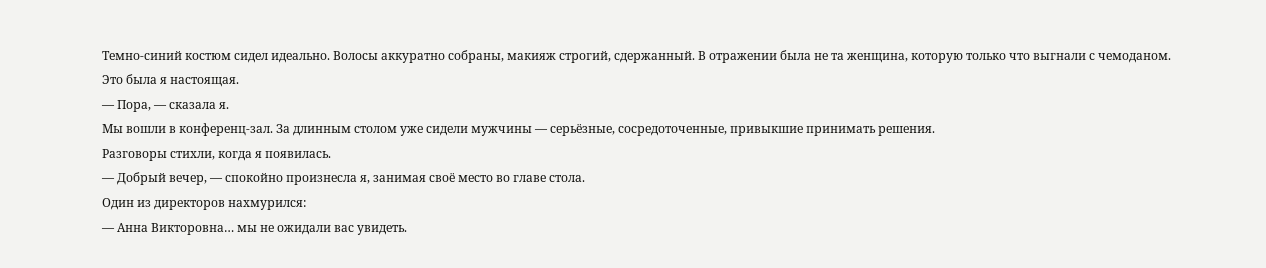Темно-синий костюм сидел идеально. Волосы аккуратно собраны, макияж строгий, сдержанный. В отражении была не та женщина, которую только что выгнали с чемоданом.
Это была я настоящая.
— Пора, — сказала я.
Мы вошли в конференц-зал. За длинным столом уже сидели мужчины — серьёзные, сосредоточенные, привыкшие принимать решения.
Разговоры стихли, когда я появилась.
— Добрый вечер, — спокойно произнесла я, занимая своё место во главе стола.
Один из директоров нахмурился:
— Анна Викторовна… мы не ожидали вас увидеть.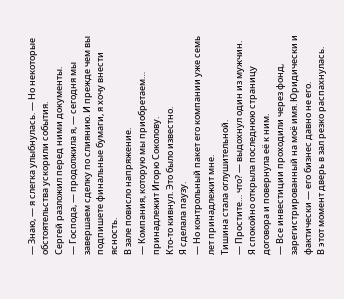— Знаю, — я слегка улыбнулась. — Но некоторые обстоятельства ускорили события.
Сергей разложил перед ними документы.
— Господа, — продолжила я, — сегодня мы завершаем сделку по слиянию. И прежде чем вы подпишете финальные бумаги, я хочу внести ясность.
В зале повисло напряжение.
— Компания, которую мы приобретаем… принадлежит Игорю Соколову.
Кто-то кивнул. Это было известно.
Я сделала паузу.
— Но контрольный пакет его компании уже семь лет принадлежит мне.
Тишина стала оглушительной.
— Простите… что? — выдохнул один из мужчин.
Я спокойно открыла последнюю страницу договора и повернула её к ним.
— Все инвестиции проходили через фонд, зарегистрированный на моё имя. Юридически и фактически — его бизнес давно не его.
В этот момент дверь в зал резко распахнулась.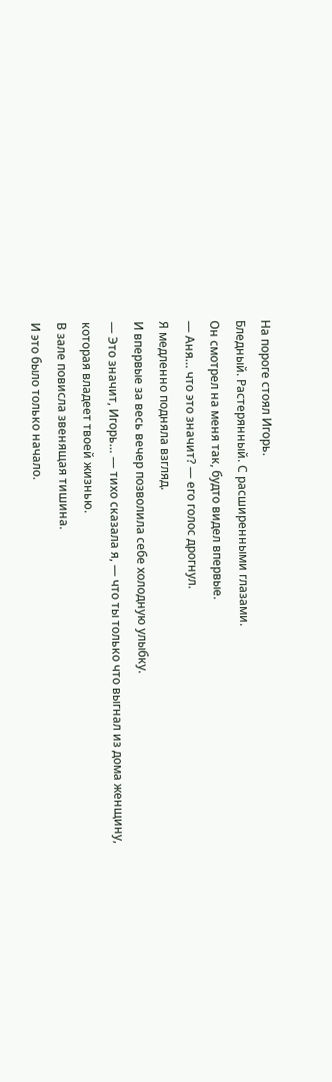На пороге стоял Игорь.
Бледный. Растерянный. С расширенными глазами.
Он смотрел на меня так, будто видел впервые.
— Аня… что это значит? — его голос дрогнул.
Я медленно подняла взгляд.
И впервые за весь вечер позволила себе холодную улыбку.
— Это значит, Игорь… — тихо сказала я, — что ты только что выгнал из дома женщину, которая владеет твоей жизнью.
В зале повисла звенящая тишина.
И это было только начало.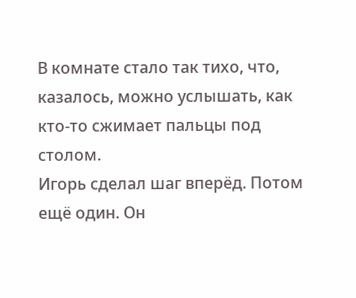В комнате стало так тихо, что, казалось, можно услышать, как кто-то сжимает пальцы под столом.
Игорь сделал шаг вперёд. Потом ещё один. Он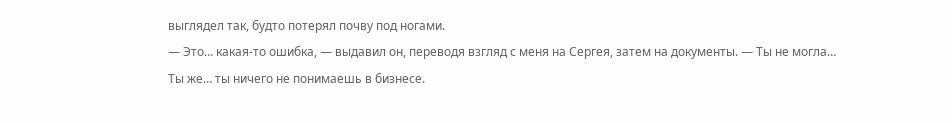выглядел так, будто потерял почву под ногами.
— Это… какая-то ошибка, — выдавил он, переводя взгляд с меня на Сергея, затем на документы. — Ты не могла… Ты же… ты ничего не понимаешь в бизнесе.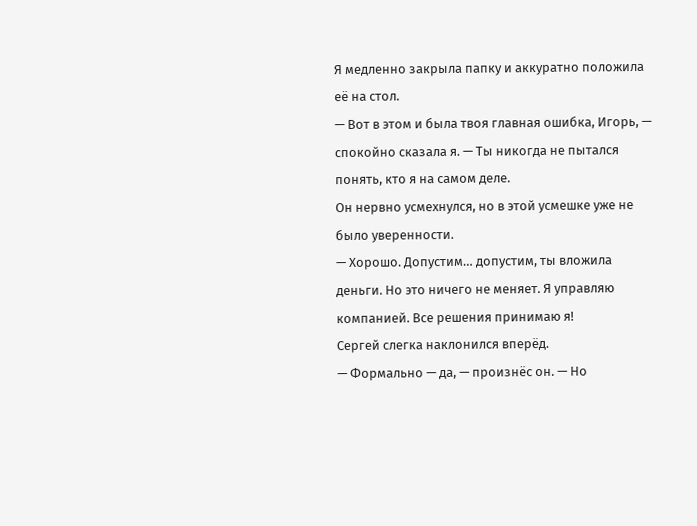Я медленно закрыла папку и аккуратно положила её на стол.
— Вот в этом и была твоя главная ошибка, Игорь, — спокойно сказала я. — Ты никогда не пытался понять, кто я на самом деле.
Он нервно усмехнулся, но в этой усмешке уже не было уверенности.
— Хорошо. Допустим… допустим, ты вложила деньги. Но это ничего не меняет. Я управляю компанией. Все решения принимаю я!
Сергей слегка наклонился вперёд.
— Формально — да, — произнёс он. — Но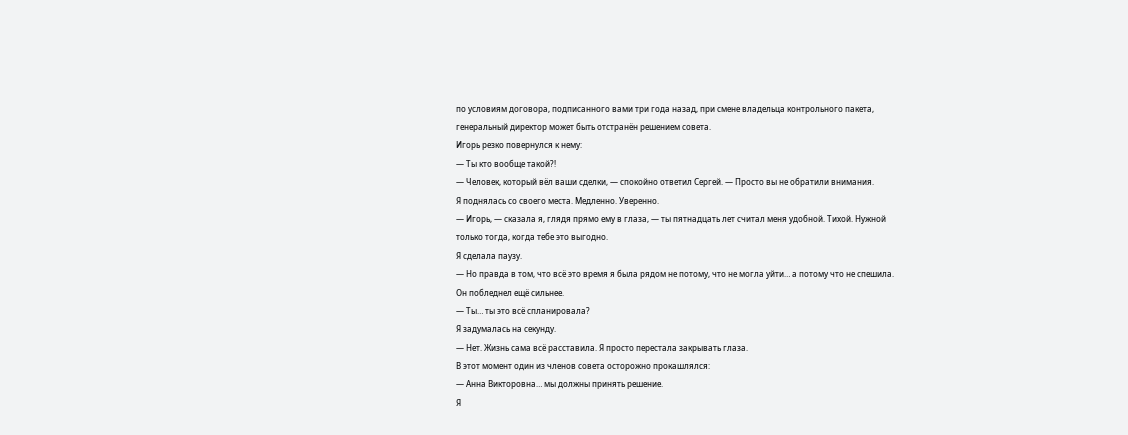по условиям договора, подписанного вами три года назад, при смене владельца контрольного пакета, генеральный директор может быть отстранён решением совета.
Игорь резко повернулся к нему:
— Ты кто вообще такой?!
— Человек, который вёл ваши сделки, — спокойно ответил Сергей. — Просто вы не обратили внимания.
Я поднялась со своего места. Медленно. Уверенно.
— Игорь, — сказала я, глядя прямо ему в глаза, — ты пятнадцать лет считал меня удобной. Тихой. Нужной только тогда, когда тебе это выгодно.
Я сделала паузу.
— Но правда в том, что всё это время я была рядом не потому, что не могла уйти… а потому что не спешила.
Он побледнел ещё сильнее.
— Ты… ты это всё спланировала?
Я задумалась на секунду.
— Нет. Жизнь сама всё расставила. Я просто перестала закрывать глаза.
В этот момент один из членов совета осторожно прокашлялся:
— Анна Викторовна… мы должны принять решение.
Я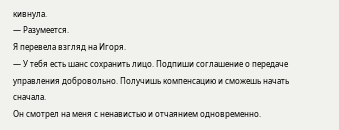кивнула.
— Разумеется.
Я перевела взгляд на Игоря.
— У тебя есть шанс сохранить лицо. Подпиши соглашение о передаче управления добровольно. Получишь компенсацию и сможешь начать сначала.
Он смотрел на меня с ненавистью и отчаянием одновременно.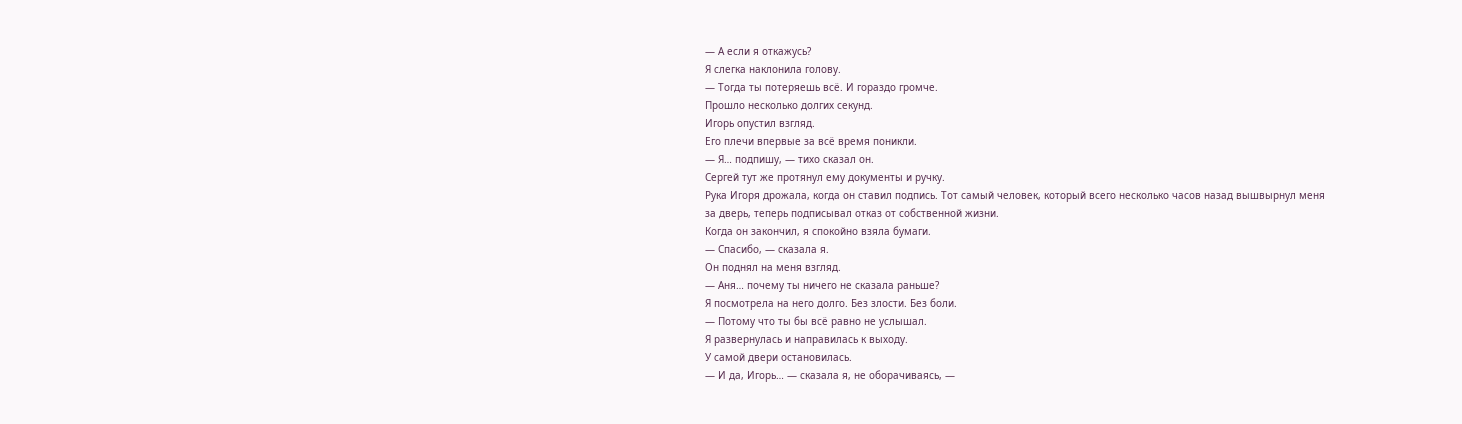— А если я откажусь?
Я слегка наклонила голову.
— Тогда ты потеряешь всё. И гораздо громче.
Прошло несколько долгих секунд.
Игорь опустил взгляд.
Его плечи впервые за всё время поникли.
— Я… подпишу, — тихо сказал он.
Сергей тут же протянул ему документы и ручку.
Рука Игоря дрожала, когда он ставил подпись. Тот самый человек, который всего несколько часов назад вышвырнул меня за дверь, теперь подписывал отказ от собственной жизни.
Когда он закончил, я спокойно взяла бумаги.
— Спасибо, — сказала я.
Он поднял на меня взгляд.
— Аня… почему ты ничего не сказала раньше?
Я посмотрела на него долго. Без злости. Без боли.
— Потому что ты бы всё равно не услышал.
Я развернулась и направилась к выходу.
У самой двери остановилась.
— И да, Игорь… — сказала я, не оборачиваясь, —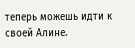теперь можешь идти к своей Алине.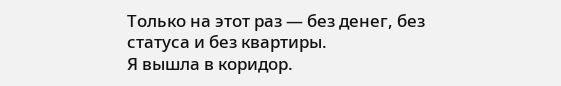Только на этот раз — без денег, без статуса и без квартиры.
Я вышла в коридор.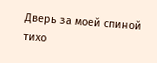Дверь за моей спиной тихо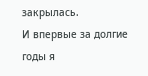закрылась.
И впервые за долгие годы я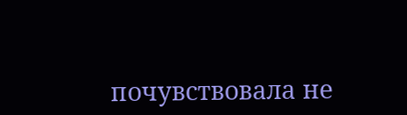почувствовала не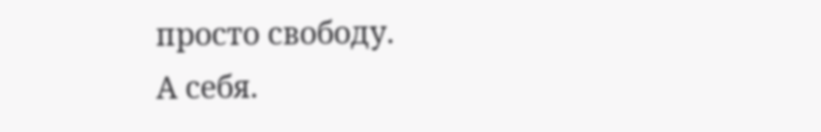просто свободу.
А себя.